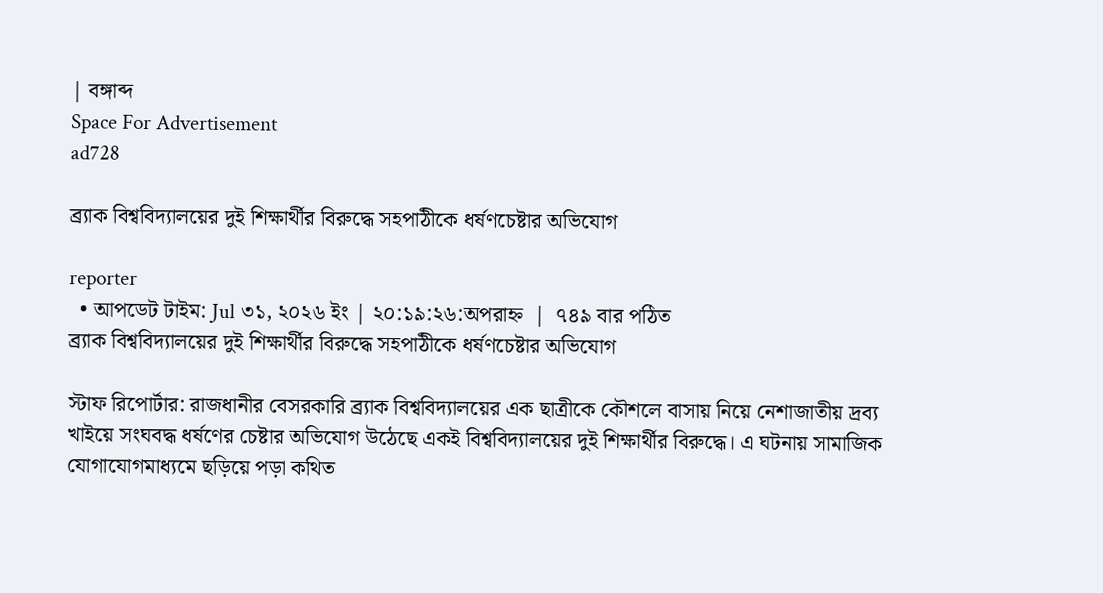| বঙ্গাব্দ
Space For Advertisement
ad728

ব্র্যাক বিশ্ববিদ্যালয়ের দুই শিক্ষার্থীর বিরুদ্ধে সহপাঠীকে ধর্ষণচেষ্টার অভিযোগ

reporter
  • আপডেট টাইম: Jul ৩১, ২০২৬ ইং | ২০:১৯:২৬:অপরাহ্ন  |  ৭৪৯ বার পঠিত
ব্র্যাক বিশ্ববিদ্যালয়ের দুই শিক্ষার্থীর বিরুদ্ধে সহপাঠীকে ধর্ষণচেষ্টার অভিযোগ

স্টাফ রিপোর্টার: রাজধানীর বেসরকারি ব্র্যাক বিশ্ববিদ্যালয়ের এক ছাত্রীকে কৌশলে বাসায় নিয়ে নেশাজাতীয় দ্রব্য খাইয়ে সংঘবদ্ধ ধর্ষণের চেষ্টার অভিযোগ উঠেছে একই বিশ্ববিদ্যালয়ের দুই শিক্ষার্থীর বিরুদ্ধে। এ ঘটনায় সামাজিক যোগাযোগমাধ্যমে ছড়িয়ে পড়া কথিত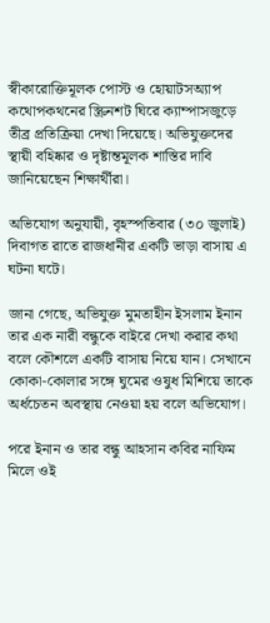স্বীকারোক্তিমূলক পোস্ট ও হোয়াটসঅ্যাপ কথোপকথনের স্ক্রিনশট ঘিরে ক্যাম্পাসজুড়ে তীব্র প্রতিক্রিয়া দেখা দিয়েছে। অভিযুক্তদের স্থায়ী বহিষ্কার ও দৃষ্টান্তমূলক শাস্তির দাবি জানিয়েছেন শিক্ষার্থীরা।

অভিযোগ অনুযায়ী, বৃহস্পতিবার (৩০ জুলাই) দিবাগত রাতে রাজধানীর একটি ভাড়া বাসায় এ ঘটনা ঘটে।

জানা গেছে, অভিযুক্ত মুমতাহীন ইসলাম ইনান তার এক নারী বন্ধুকে বাইরে দেখা করার কথা বলে কৌশলে একটি বাসায় নিয়ে যান। সেখানে কোকা-কোলার সঙ্গে ঘুমের ওষুধ মিশিয়ে তাকে অর্ধচেতন অবস্থায় নেওয়া হয় বলে অভিযোগ।

পরে ইনান ও তার বন্ধু আহসান কবির নাফিম মিলে ওই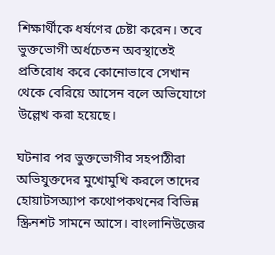শিক্ষার্থীকে ধর্ষণের চেষ্টা করেন। তবে ভুক্তভোগী অর্ধচেতন অবস্থাতেই প্রতিরোধ করে কোনোভাবে সেখান থেকে বেরিয়ে আসেন বলে অভিযোগে উল্লেখ করা হয়েছে।

ঘটনার পর ভুক্তভোগীর সহপাঠীরা অভিযুক্তদের মুখোমুখি করলে তাদের হোয়াটসঅ্যাপ কথোপকথনের বিভিন্ন স্ক্রিনশট সামনে আসে। বাংলানিউজের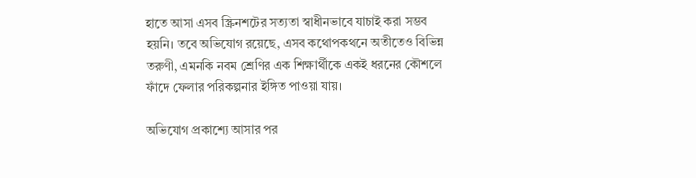হাতে আসা এসব স্ক্রিনশটের সত্যতা স্বাধীনভাবে যাচাই করা সম্ভব হয়নি। তবে অভিযোগ রয়েছে, এসব কথোপকথনে অতীতেও বিভিন্ন তরুণী, এমনকি নবম শ্রেণির এক শিক্ষার্থীকে একই ধরনের কৌশলে ফাঁদে ফেলার পরিকল্পনার ইঙ্গিত পাওয়া যায়।

অভিযোগ প্রকাশ্যে আসার পর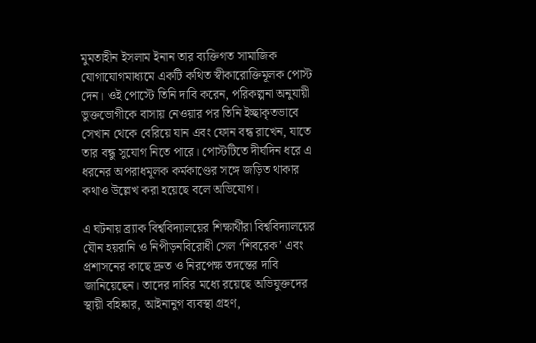মুমতাহীন ইসলাম ইনান তার ব্যক্তিগত সামাজিক যোগাযোগমাধ্যমে একটি কথিত স্বীকারোক্তিমূলক পোস্ট দেন। ওই পোস্টে তিনি দাবি করেন, পরিকল্পনা অনুযায়ী ভুক্তভোগীকে বাসায় নেওয়ার পর তিনি ইচ্ছাকৃতভাবে সেখান থেকে বেরিয়ে যান এবং ফোন বন্ধ রাখেন, যাতে তার বন্ধু সুযোগ নিতে পারে। পোস্টটিতে দীর্ঘদিন ধরে এ ধরনের অপরাধমূলক কর্মকাণ্ডের সঙ্গে জড়িত থাকার কথাও উল্লেখ করা হয়েছে বলে অভিযোগ।

এ ঘটনায় ব্র্যাক বিশ্ববিদ্যালয়ের শিক্ষার্থীরা বিশ্ববিদ্যালয়ের যৌন হয়রানি ও নিপীড়নবিরোধী সেল ‘শিবরেক’ এবং প্রশাসনের কাছে দ্রুত ও নিরপেক্ষ তদন্তের দাবি জানিয়েছেন। তাদের দাবির মধ্যে রয়েছে অভিযুক্তদের স্থায়ী বহিষ্কার, আইনানুগ ব্যবস্থা গ্রহণ,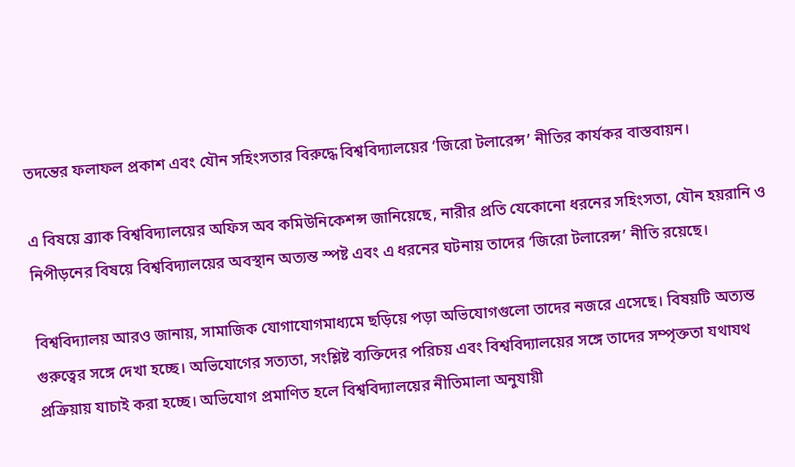তদন্তের ফলাফল প্রকাশ এবং যৌন সহিংসতার বিরুদ্ধে বিশ্ববিদ্যালয়ের ‘জিরো টলারেন্স’ নীতির কার্যকর বাস্তবায়ন।

এ বিষয়ে ব্র্যাক বিশ্ববিদ্যালয়ের অফিস অব কমিউনিকেশন্স জানিয়েছে, নারীর প্রতি যেকোনো ধরনের সহিংসতা, যৌন হয়রানি ও নিপীড়নের বিষয়ে বিশ্ববিদ্যালয়ের অবস্থান অত্যন্ত স্পষ্ট এবং এ ধরনের ঘটনায় তাদের ‘জিরো টলারেন্স’ নীতি রয়েছে।

বিশ্ববিদ্যালয় আরও জানায়, সামাজিক যোগাযোগমাধ্যমে ছড়িয়ে পড়া অভিযোগগুলো তাদের নজরে এসেছে। বিষয়টি অত্যন্ত গুরুত্বের সঙ্গে দেখা হচ্ছে। অভিযোগের সত্যতা, সংশ্লিষ্ট ব্যক্তিদের পরিচয় এবং বিশ্ববিদ্যালয়ের সঙ্গে তাদের সম্পৃক্ততা যথাযথ প্রক্রিয়ায় যাচাই করা হচ্ছে। অভিযোগ প্রমাণিত হলে বিশ্ববিদ্যালয়ের নীতিমালা অনুযায়ী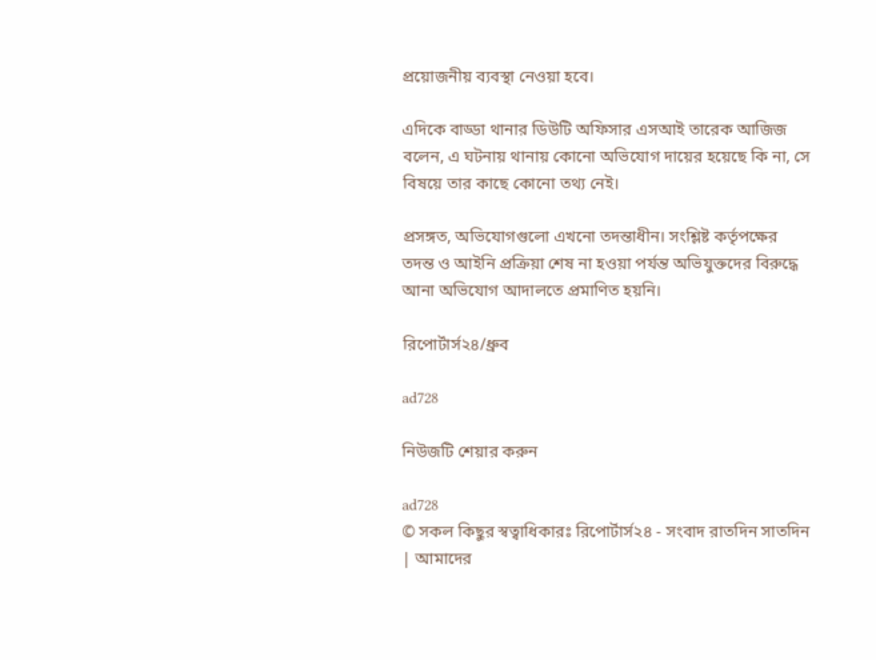প্রয়োজনীয় ব্যবস্থা নেওয়া হবে।

এদিকে বাড্ডা থানার ডিউটি অফিসার এসআই তারেক আজিজ বলেন, এ ঘটনায় থানায় কোনো অভিযোগ দায়ের হয়েছে কি না, সে বিষয়ে তার কাছে কোনো তথ্য নেই।

প্রসঙ্গত, অভিযোগগুলো এখনো তদন্তাধীন। সংশ্লিষ্ট কর্তৃপক্ষের তদন্ত ও আইনি প্রক্রিয়া শেষ না হওয়া পর্যন্ত অভিযুক্তদের বিরুদ্ধে আনা অভিযোগ আদালতে প্রমাণিত হয়নি।

রিপোর্টার্স২৪/ধ্রুব

ad728

নিউজটি শেয়ার করুন

ad728
© সকল কিছুর স্বত্বাধিকারঃ রিপোর্টার্স২৪ - সংবাদ রাতদিন সাতদিন | আমাদের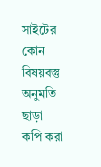সাইটের কোন বিষয়বস্তু অনুমতি ছাড়া কপি করা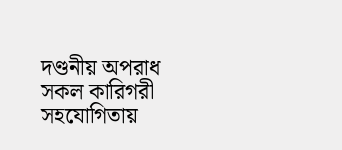দণ্ডনীয় অপরাধ
সকল কারিগরী সহযোগিতায়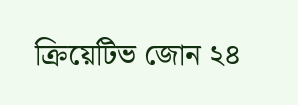ক্রিয়েটিভ জোন ২৪